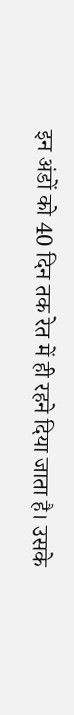इन अंडों को 40 दिन तक रेत में ही रहने दिया जाता है। उसके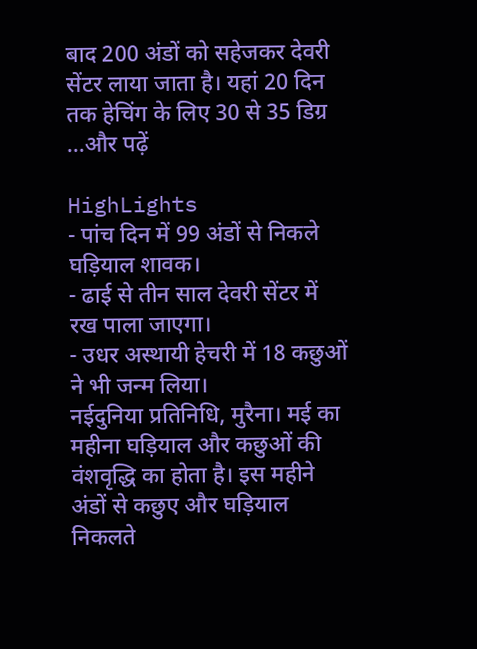बाद 200 अंडों को सहेजकर देवरी सेंटर लाया जाता है। यहां 20 दिन तक हेचिंग के लिए 30 से 35 डिग्र …और पढ़ें

HighLights
- पांच दिन में 99 अंडों से निकले घड़ियाल शावक।
- ढाई से तीन साल देवरी सेंटर में रख पाला जाएगा।
- उधर अस्थायी हेचरी में 18 कछुओं ने भी जन्म लिया।
नईदुनिया प्रतिनिधि, मुरैना। मई का महीना घड़ियाल और कछुओं की वंशवृद्धि का होता है। इस महीने अंडों से कछुए और घड़ियाल निकलते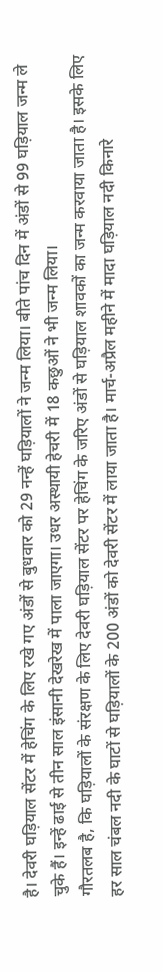है। देवरी घड़ियाल सेंटर में हेचिंग के लिए रखे गए अंडों से बुधवार को 29 नन्हें घड़ियालों ने जन्म लिया। बीते पांच दिन में अंडों से 99 घड़ियाल जन्म ले चुके हैं। इन्हें ढाई से तीन साल इंसानी देखरेख में पाला जाएगा। उधर अस्थायी हेचरी में 18 कछुओं ने भी जन्म लिया।
गौरतलब है, कि घड़ियालों के संरक्षण के लिए देवरी घड़ियाल सेंटर पर हेचिंग के जरिए अंडों से घड़ियाल शावकों का जन्म करवाया जाता है। इसके लिए हर साल चंबल नदी के घाटों से घड़ियालों के 200 अंडों को देवरी सेंटर में लाया जाता है। मार्च-अप्रैल महीने में मादा घड़ियाल नदी किनारे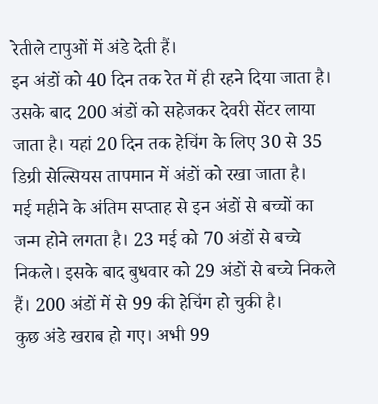रेतीले टापुओं में अंडे देती हैं।
इन अंडों को 40 दिन तक रेत में ही रहने दिया जाता है। उसके बाद 200 अंडों को सहेजकर देवरी सेंटर लाया जाता है। यहां 20 दिन तक हेचिंग के लिए 30 से 35 डिग्री सेल्सियस तापमान में अंडों को रखा जाता है।
मई महीने के अंतिम सप्ताह से इन अंडों से बच्चों का जन्म होने लगता है। 23 मई को 70 अंडों से बच्चे निकले। इसके बाद बुधवार को 29 अंडों से बच्चे निकले हैं। 200 अंडों में से 99 की हेचिंग हो चुकी है।
कुछ अंडे खराब हो गए। अभी 99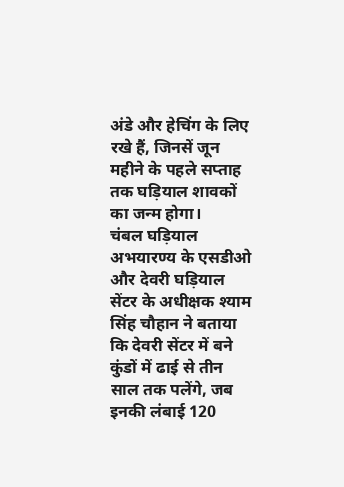अंडे और हेचिंग के लिए रखे हैं, जिनसें जून महीने के पहले सप्ताह तक घड़ियाल शावकों का जन्म होगा।
चंबल घड़ियाल अभयारण्य के एसडीओ और देवरी घड़ियाल सेंटर के अधीक्षक श्याम सिंह चौहान ने बताया कि देवरी सेंटर में बने कुंडों में ढाई से तीन साल तक पलेंगे, जब इनकी लंबाई 120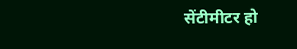सेंटीमीटर हो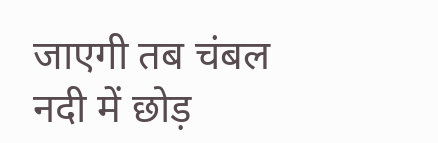जाएगी तब चंबल नदी में छोड़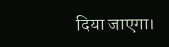दिया जाएगा।